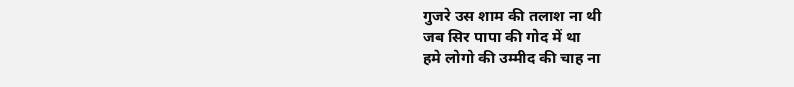गुजरे उस शाम की तलाश ना थी
जब सिर पापा की गोद में था
हमे लोगो की उम्मीद की चाह ना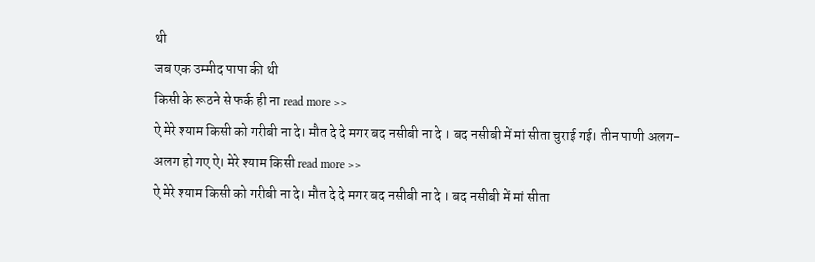थी
जब एक उम्मीद पापा की थी
किसी के रूठने से फर्क ही ना read more >>
ऐ मेरे श्याम किसी को गरीबी ना दे। मौत दे दे मगर बद नसीबी ना दे । बद नसीबी में मां सीता चुराई गई। तीन पाणी अलग-अलग हो गए ऐ। मेरे श्याम किसी read more >>
ऐ मेरे श्याम किसी को गरीबी ना दे। मौत दे दे मगर बद नसीबी ना दे । बद नसीबी में मां सीता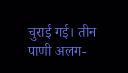चुराई गई। तीन पाणी अलग-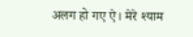अलग हो गए ऐ। मेरे श्याम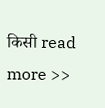किसी read more >>